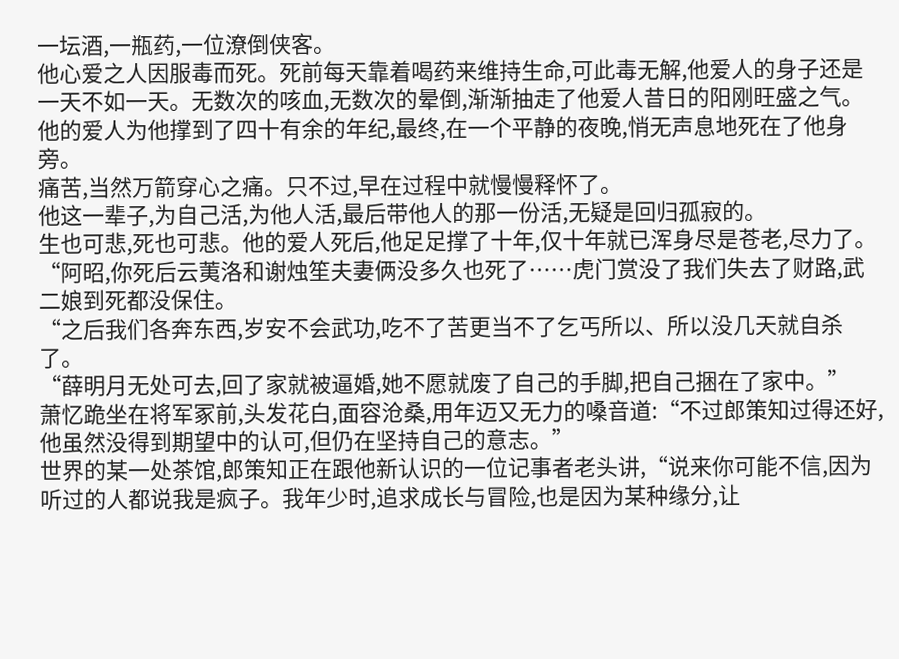一坛酒,一瓶药,一位潦倒侠客。
他心爱之人因服毒而死。死前每天靠着喝药来维持生命,可此毒无解,他爱人的身子还是一天不如一天。无数次的咳血,无数次的晕倒,渐渐抽走了他爱人昔日的阳刚旺盛之气。
他的爱人为他撑到了四十有余的年纪,最终,在一个平静的夜晚,悄无声息地死在了他身旁。
痛苦,当然万箭穿心之痛。只不过,早在过程中就慢慢释怀了。
他这一辈子,为自己活,为他人活,最后带他人的那一份活,无疑是回归孤寂的。
生也可悲,死也可悲。他的爱人死后,他足足撑了十年,仅十年就已浑身尽是苍老,尽力了。
“阿昭,你死后云荑洛和谢烛笙夫妻俩没多久也死了……虎门赏没了我们失去了财路,武二娘到死都没保住。
“之后我们各奔东西,岁安不会武功,吃不了苦更当不了乞丐所以、所以没几天就自杀了。
“薛明月无处可去,回了家就被逼婚,她不愿就废了自己的手脚,把自己捆在了家中。”
萧忆跪坐在将军冢前,头发花白,面容沧桑,用年迈又无力的嗓音道:“不过郎策知过得还好,他虽然没得到期望中的认可,但仍在坚持自己的意志。”
世界的某一处茶馆,郎策知正在跟他新认识的一位记事者老头讲,“说来你可能不信,因为听过的人都说我是疯子。我年少时,追求成长与冒险,也是因为某种缘分,让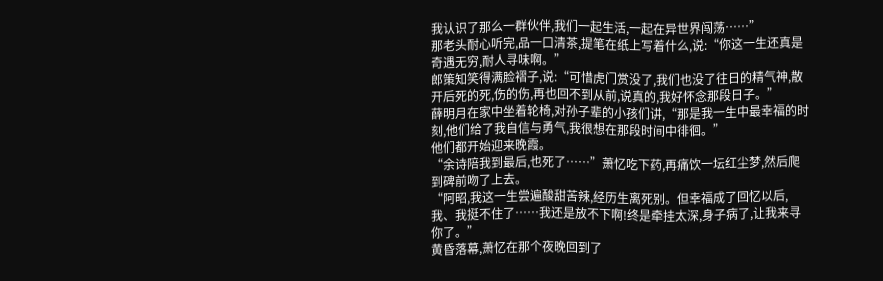我认识了那么一群伙伴,我们一起生活,一起在异世界闯荡……”
那老头耐心听完,品一口清茶,提笔在纸上写着什么,说:“你这一生还真是奇遇无穷,耐人寻味啊。”
郎策知笑得满脸褶子,说:“可惜虎门赏没了,我们也没了往日的精气神,散开后死的死,伤的伤,再也回不到从前,说真的,我好怀念那段日子。”
薛明月在家中坐着轮椅,对孙子辈的小孩们讲,“那是我一生中最幸福的时刻,他们给了我自信与勇气,我很想在那段时间中徘徊。”
他们都开始迎来晚霞。
“余诗陪我到最后,也死了……”萧忆吃下药,再痛饮一坛红尘梦,然后爬到碑前吻了上去。
“阿昭,我这一生尝遍酸甜苦辣,经历生离死别。但幸福成了回忆以后,我、我挺不住了……我还是放不下啊!终是牵挂太深,身子病了,让我来寻你了。”
黄昏落幕,萧忆在那个夜晚回到了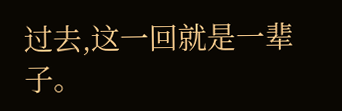过去,这一回就是一辈子。